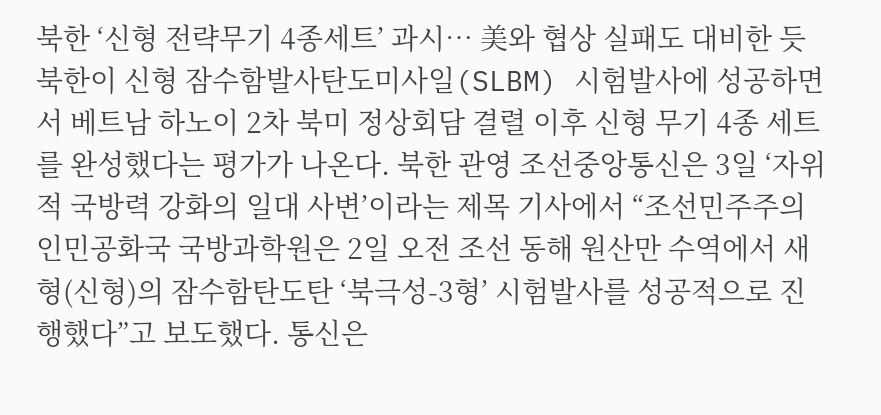북한 ‘신형 전략무기 4종세트’ 과시… 美와 협상 실패도 대비한 듯
북한이 신형 잠수함발사탄도미사일(SLBM) 시험발사에 성공하면서 베트남 하노이 2차 북미 정상회담 결렬 이후 신형 무기 4종 세트를 완성했다는 평가가 나온다. 북한 관영 조선중앙통신은 3일 ‘자위적 국방력 강화의 일대 사변’이라는 제목 기사에서 “조선민주주의인민공화국 국방과학원은 2일 오전 조선 동해 원산만 수역에서 새형(신형)의 잠수함탄도탄 ‘북극성-3형’ 시험발사를 성공적으로 진행했다”고 보도했다. 통신은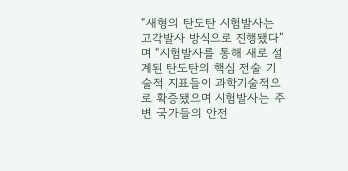“새형의 탄도탄 시험발사는 고각발사 방식으로 진행됐다”며 “시험발사를 통해 새로 설계된 탄도탄의 핵심 전술 기술적 지표들이 과학기술적으로 확증됐으며 시험발사는 주변 국가들의 안전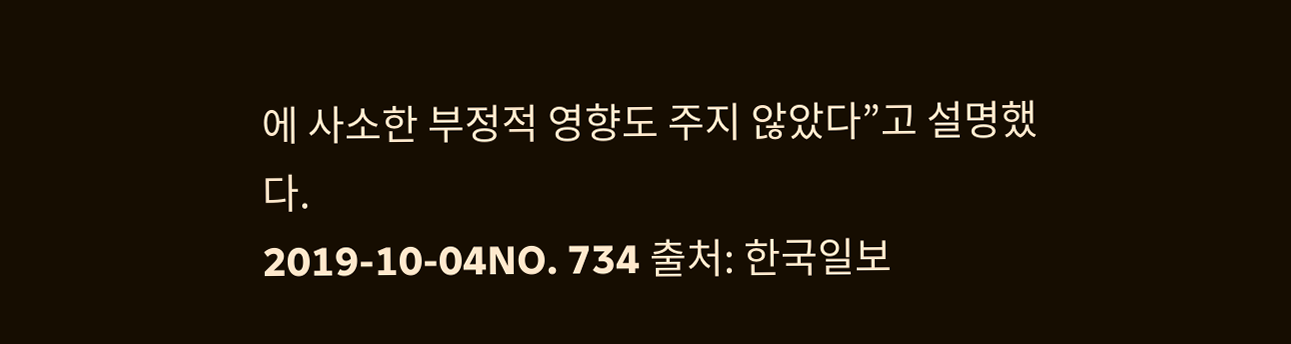에 사소한 부정적 영향도 주지 않았다”고 설명했다.
2019-10-04NO. 734 출처: 한국일보